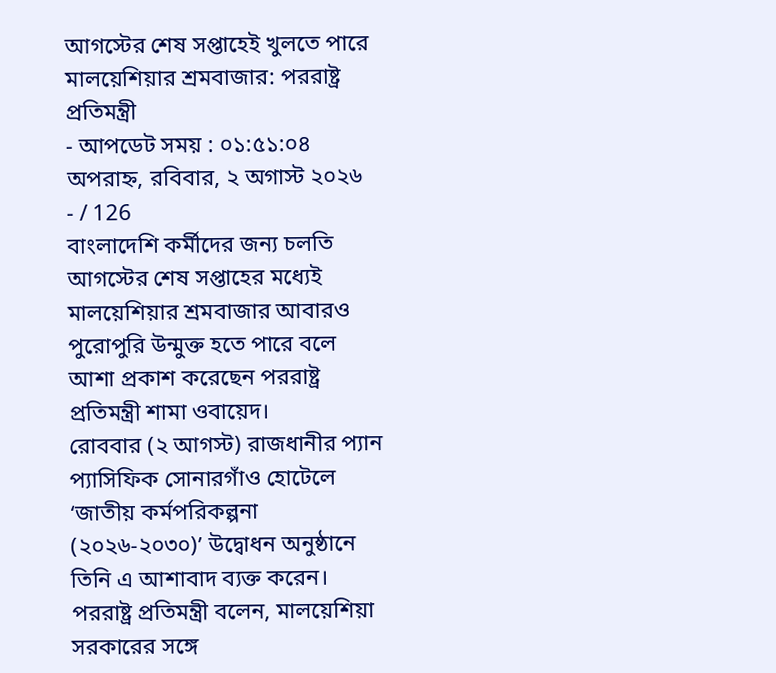আগস্টের শেষ সপ্তাহেই খুলতে পারে মালয়েশিয়ার শ্রমবাজার: পররাষ্ট্র প্রতিমন্ত্রী
- আপডেট সময় : ০১:৫১:০৪ অপরাহ্ন, রবিবার, ২ অগাস্ট ২০২৬
- / 126
বাংলাদেশি কর্মীদের জন্য চলতি আগস্টের শেষ সপ্তাহের মধ্যেই মালয়েশিয়ার শ্রমবাজার আবারও পুরোপুরি উন্মুক্ত হতে পারে বলে আশা প্রকাশ করেছেন পররাষ্ট্র প্রতিমন্ত্রী শামা ওবায়েদ।
রোববার (২ আগস্ট) রাজধানীর প্যান প্যাসিফিক সোনারগাঁও হোটেলে ‘জাতীয় কর্মপরিকল্পনা (২০২৬-২০৩০)’ উদ্বোধন অনুষ্ঠানে তিনি এ আশাবাদ ব্যক্ত করেন।
পররাষ্ট্র প্রতিমন্ত্রী বলেন, মালয়েশিয়া সরকারের সঙ্গে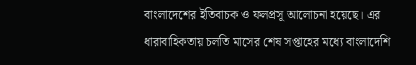বাংলাদেশের ইতিবাচক ও ফলপ্রসূ আলোচনা হয়েছে। এর ধারাবাহিকতায় চলতি মাসের শেষ সপ্তাহের মধ্যে বাংলাদেশি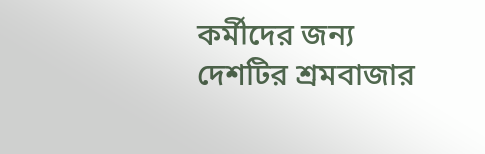কর্মীদের জন্য দেশটির শ্রমবাজার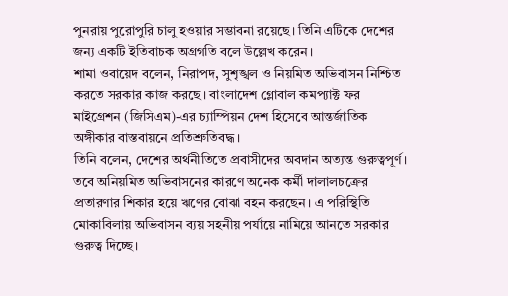পুনরায় পুরোপুরি চালু হওয়ার সম্ভাবনা রয়েছে। তিনি এটিকে দেশের জন্য একটি ইতিবাচক অগ্রগতি বলে উল্লেখ করেন।
শামা ওবায়েদ বলেন, নিরাপদ, সুশৃঙ্খল ও নিয়মিত অভিবাসন নিশ্চিত করতে সরকার কাজ করছে। বাংলাদেশ গ্লোবাল কমপ্যাক্ট ফর মাইগ্রেশন (জিসিএম)-এর চ্যাম্পিয়ন দেশ হিসেবে আন্তর্জাতিক অঙ্গীকার বাস্তবায়নে প্রতিশ্রুতিবদ্ধ।
তিনি বলেন, দেশের অর্থনীতিতে প্রবাসীদের অবদান অত্যন্ত গুরুত্বপূর্ণ। তবে অনিয়মিত অভিবাসনের কারণে অনেক কর্মী দালালচক্রের প্রতারণার শিকার হয়ে ঋণের বোঝা বহন করছেন। এ পরিস্থিতি মোকাবিলায় অভিবাসন ব্যয় সহনীয় পর্যায়ে নামিয়ে আনতে সরকার গুরুত্ব দিচ্ছে।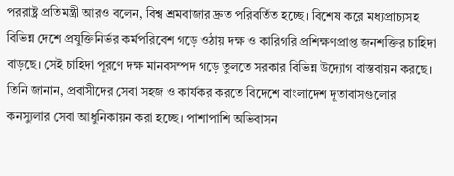পররাষ্ট্র প্রতিমন্ত্রী আরও বলেন, বিশ্ব শ্রমবাজার দ্রুত পরিবর্তিত হচ্ছে। বিশেষ করে মধ্যপ্রাচ্যসহ বিভিন্ন দেশে প্রযুক্তিনির্ভর কর্মপরিবেশ গড়ে ওঠায় দক্ষ ও কারিগরি প্রশিক্ষণপ্রাপ্ত জনশক্তির চাহিদা বাড়ছে। সেই চাহিদা পূরণে দক্ষ মানবসম্পদ গড়ে তুলতে সরকার বিভিন্ন উদ্যোগ বাস্তবায়ন করছে।
তিনি জানান, প্রবাসীদের সেবা সহজ ও কার্যকর করতে বিদেশে বাংলাদেশ দূতাবাসগুলোর কনস্যুলার সেবা আধুনিকায়ন করা হচ্ছে। পাশাপাশি অভিবাসন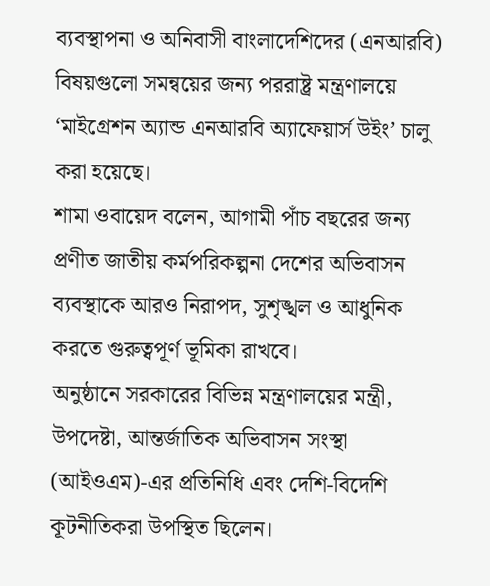ব্যবস্থাপনা ও অনিবাসী বাংলাদেশিদের (এনআরবি) বিষয়গুলো সমন্বয়ের জন্য পররাষ্ট্র মন্ত্রণালয়ে ‘মাইগ্রেশন অ্যান্ড এনআরবি অ্যাফেয়ার্স উইং’ চালু করা হয়েছে।
শামা ওবায়েদ বলেন, আগামী পাঁচ বছরের জন্য প্রণীত জাতীয় কর্মপরিকল্পনা দেশের অভিবাসন ব্যবস্থাকে আরও নিরাপদ, সুশৃঙ্খল ও আধুনিক করতে গুরুত্বপূর্ণ ভূমিকা রাখবে।
অনুষ্ঠানে সরকারের বিভিন্ন মন্ত্রণালয়ের মন্ত্রী, উপদেষ্টা, আন্তর্জাতিক অভিবাসন সংস্থা (আইওএম)-এর প্রতিনিধি এবং দেশি-বিদেশি কূটনীতিকরা উপস্থিত ছিলেন।